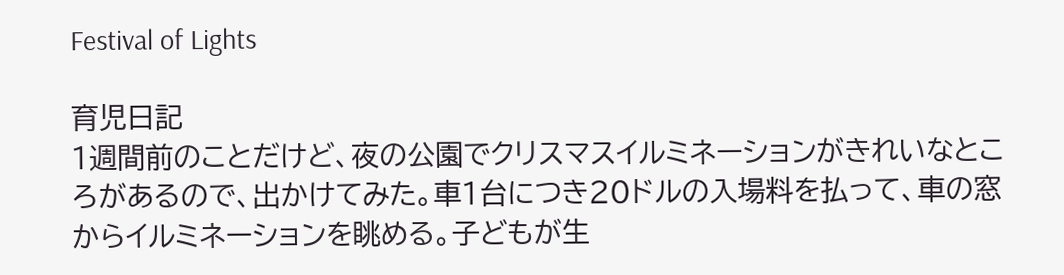Festival of Lights

育児日記
1週間前のことだけど、夜の公園でクリスマスイルミネーションがきれいなところがあるので、出かけてみた。車1台につき20ドルの入場料を払って、車の窓からイルミネーションを眺める。子どもが生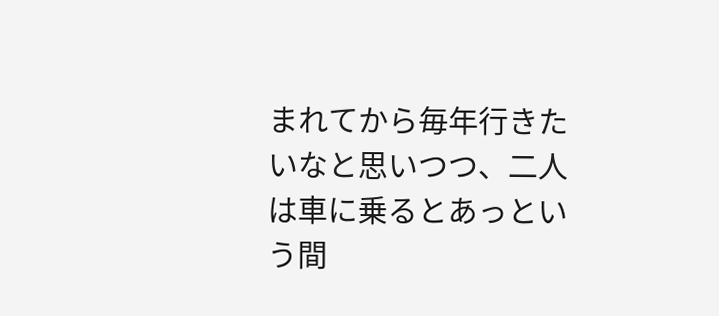まれてから毎年行きたいなと思いつつ、二人は車に乗るとあっという間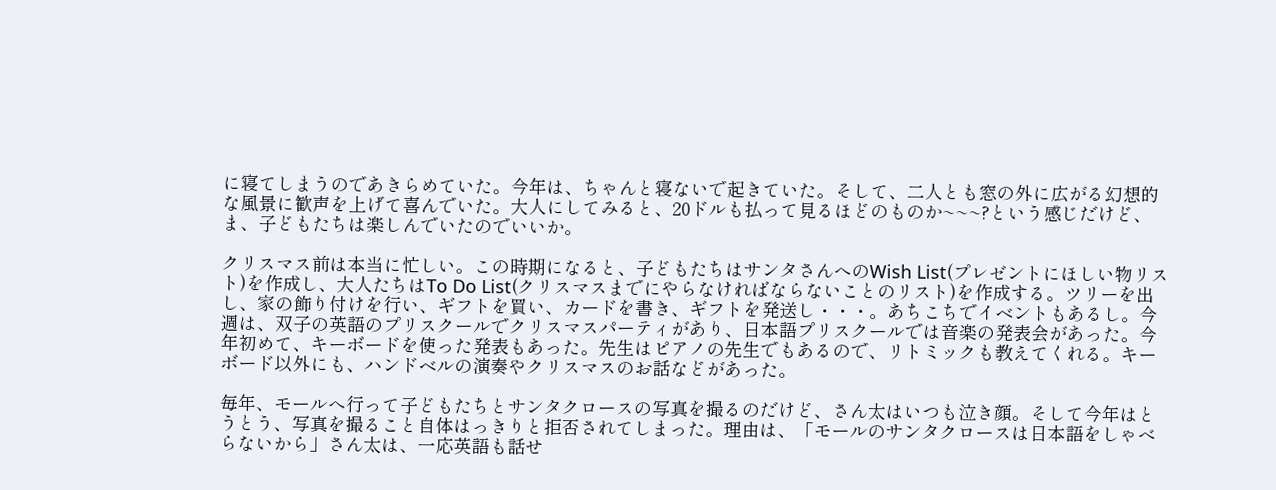に寝てしまうのであきらめていた。今年は、ちゃんと寝ないで起きていた。そして、二人とも窓の外に広がる幻想的な風景に歓声を上げて喜んでいた。大人にしてみると、20ドルも払って見るほどのものか~~~?という感じだけど、ま、子どもたちは楽しんでいたのでいいか。

クリスマス前は本当に忙しい。この時期になると、子どもたちはサンタさんへのWish List(プレゼントにほしい物リスト)を作成し、大人たちはTo Do List(クリスマスまでにやらなければならないことのリスト)を作成する。ツリーを出し、家の飾り付けを行い、ギフトを買い、カードを書き、ギフトを発送し・・・。あちこちでイベントもあるし。今週は、双子の英語のプリスクールでクリスマスパーティがあり、日本語プリスクールでは音楽の発表会があった。今年初めて、キーボードを使った発表もあった。先生はピアノの先生でもあるので、リトミックも教えてくれる。キーボード以外にも、ハンドベルの演奏やクリスマスのお話などがあった。

毎年、モールへ行って子どもたちとサンタクロースの写真を撮るのだけど、さん太はいつも泣き顔。そして今年はとうとう、写真を撮ること自体はっきりと拒否されてしまった。理由は、「モールのサンタクロースは日本語をしゃべらないから」さん太は、一応英語も話せ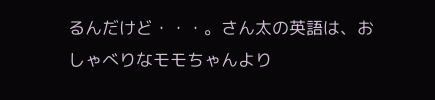るんだけど・・・。さん太の英語は、おしゃべりなモモちゃんより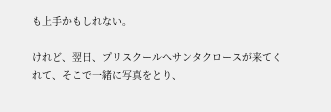も上手かもしれない。

けれど、翌日、プリスクールへサンタクロースが来てくれて、そこで一緒に写真をとり、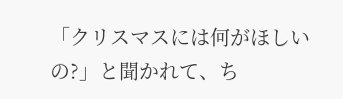「クリスマスには何がほしいの?」と聞かれて、ち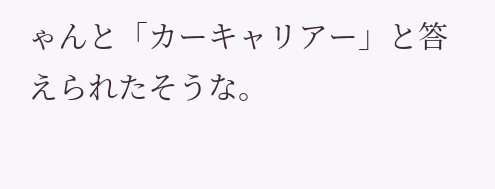ゃんと「カーキャリアー」と答えられたそうな。